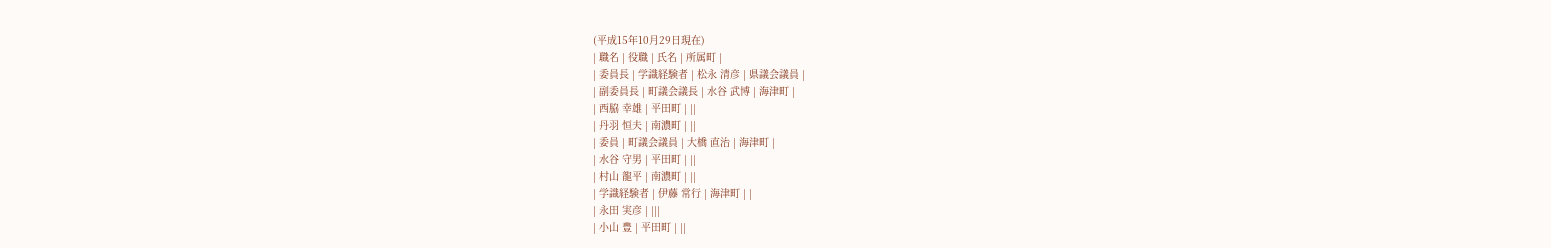(平成15年10月29日現在)
| 職名 | 役職 | 氏名 | 所属町 |
| 委員長 | 学識経験者 | 松永 清彦 | 県議会議員 |
| 副委員長 | 町議会議長 | 水谷 武博 | 海津町 |
| 西脇 幸雄 | 平田町 | ||
| 丹羽 恒夫 | 南濃町 | ||
| 委員 | 町議会議員 | 大橋 直治 | 海津町 |
| 水谷 守男 | 平田町 | ||
| 村山 龍平 | 南濃町 | ||
| 学識経験者 | 伊藤 常行 | 海津町 | |
| 永田 実彦 | |||
| 小山 豊 | 平田町 | ||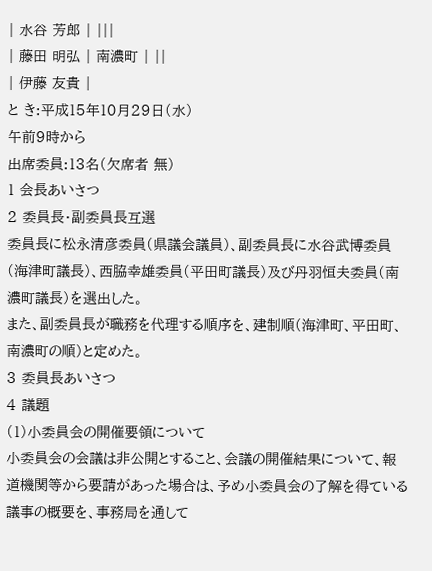| 水谷 芳郎 | |||
| 藤田 明弘 | 南濃町 | ||
| 伊藤 友貴 |
と き:平成15年10月29日(水)
午前9時から
出席委員:13名(欠席者 無)
1 会長あいさつ
2 委員長・副委員長互選
委員長に松永清彦委員(県議会議員)、副委員長に水谷武博委員(海津町議長)、西脇幸雄委員(平田町議長)及び丹羽恒夫委員(南濃町議長)を選出した。
また、副委員長が職務を代理する順序を、建制順(海津町、平田町、南濃町の順)と定めた。
3 委員長あいさつ
4 議題
(1)小委員会の開催要領について
小委員会の会議は非公開とすること、会議の開催結果について、報道機関等から要請があった場合は、予め小委員会の了解を得ている議事の概要を、事務局を通して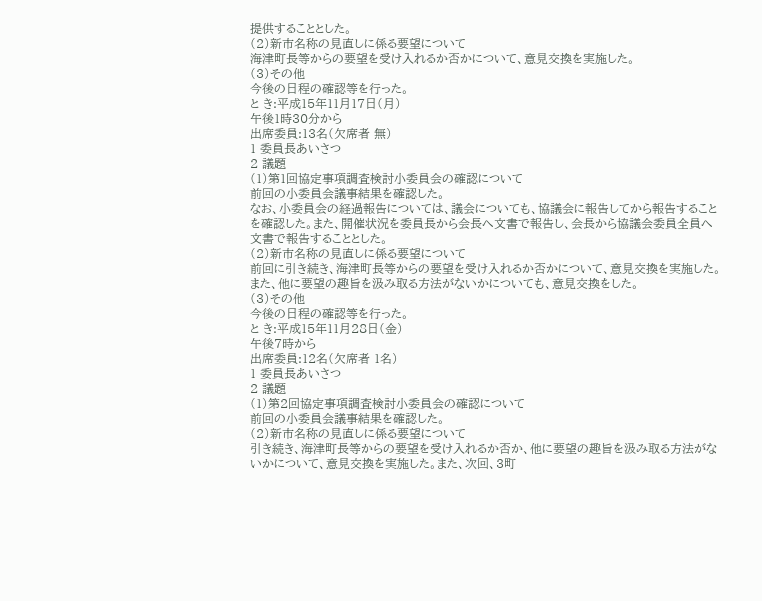提供することとした。
(2)新市名称の見直しに係る要望について
海津町長等からの要望を受け入れるか否かについて、意見交換を実施した。
(3)その他
今後の日程の確認等を行った。
と き:平成15年11月17日(月)
午後1時30分から
出席委員:13名(欠席者 無)
1 委員長あいさつ
2 議題
(1)第1回協定事項調査検討小委員会の確認について
前回の小委員会議事結果を確認した。
なお、小委員会の経過報告については、議会についても、協議会に報告してから報告することを確認した。また、開催状況を委員長から会長へ文書で報告し、会長から協議会委員全員へ文書で報告することとした。
(2)新市名称の見直しに係る要望について
前回に引き続き、海津町長等からの要望を受け入れるか否かについて、意見交換を実施した。また、他に要望の趣旨を汲み取る方法がないかについても、意見交換をした。
(3)その他
今後の日程の確認等を行った。
と き:平成15年11月28日(金)
午後7時から
出席委員:12名(欠席者 1名)
1 委員長あいさつ
2 議題
(1)第2回協定事項調査検討小委員会の確認について
前回の小委員会議事結果を確認した。
(2)新市名称の見直しに係る要望について
引き続き、海津町長等からの要望を受け入れるか否か、他に要望の趣旨を汲み取る方法がないかについて、意見交換を実施した。また、次回、3町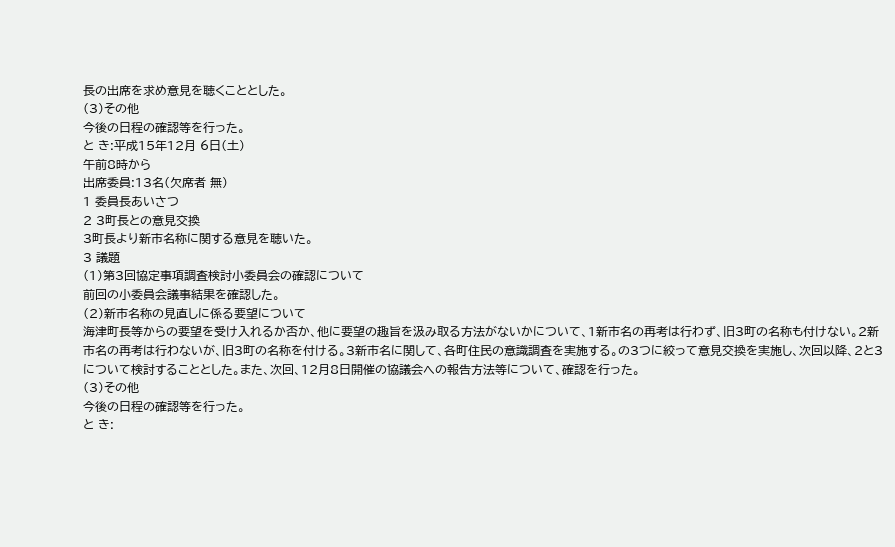長の出席を求め意見を聴くこととした。
(3)その他
今後の日程の確認等を行った。
と き:平成15年12月 6日(土)
午前8時から
出席委員:13名(欠席者 無)
1 委員長あいさつ
2 3町長との意見交換
3町長より新市名称に関する意見を聴いた。
3 議題
(1)第3回協定事項調査検討小委員会の確認について
前回の小委員会議事結果を確認した。
(2)新市名称の見直しに係る要望について
海津町長等からの要望を受け入れるか否か、他に要望の趣旨を汲み取る方法がないかについて、1新市名の再考は行わず、旧3町の名称も付けない。2新市名の再考は行わないが、旧3町の名称を付ける。3新市名に関して、各町住民の意識調査を実施する。の3つに絞って意見交換を実施し、次回以降、2と3について検討することとした。また、次回、12月8日開催の協議会への報告方法等について、確認を行った。
(3)その他
今後の日程の確認等を行った。
と き: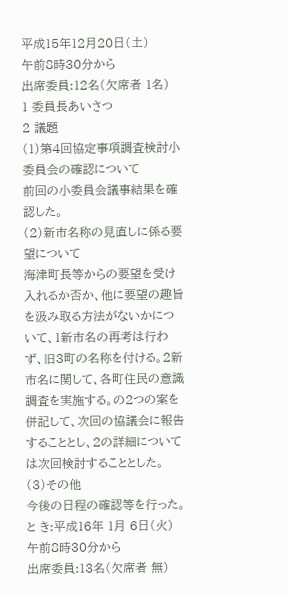平成15年12月20日(土)
午前8時30分から
出席委員:12名(欠席者 1名)
1 委員長あいさつ
2 議題
(1)第4回協定事項調査検討小委員会の確認について
前回の小委員会議事結果を確認した。
(2)新市名称の見直しに係る要望について
海津町長等からの要望を受け入れるか否か、他に要望の趣旨を汲み取る方法がないかについて、1新市名の再考は行わず、旧3町の名称を付ける。2新市名に関して、各町住民の意識調査を実施する。の2つの案を併記して、次回の協議会に報告することとし、2の詳細については次回検討することとした。
(3)その他
今後の日程の確認等を行った。
と き:平成16年 1月 6日(火)
午前8時30分から
出席委員:13名(欠席者 無)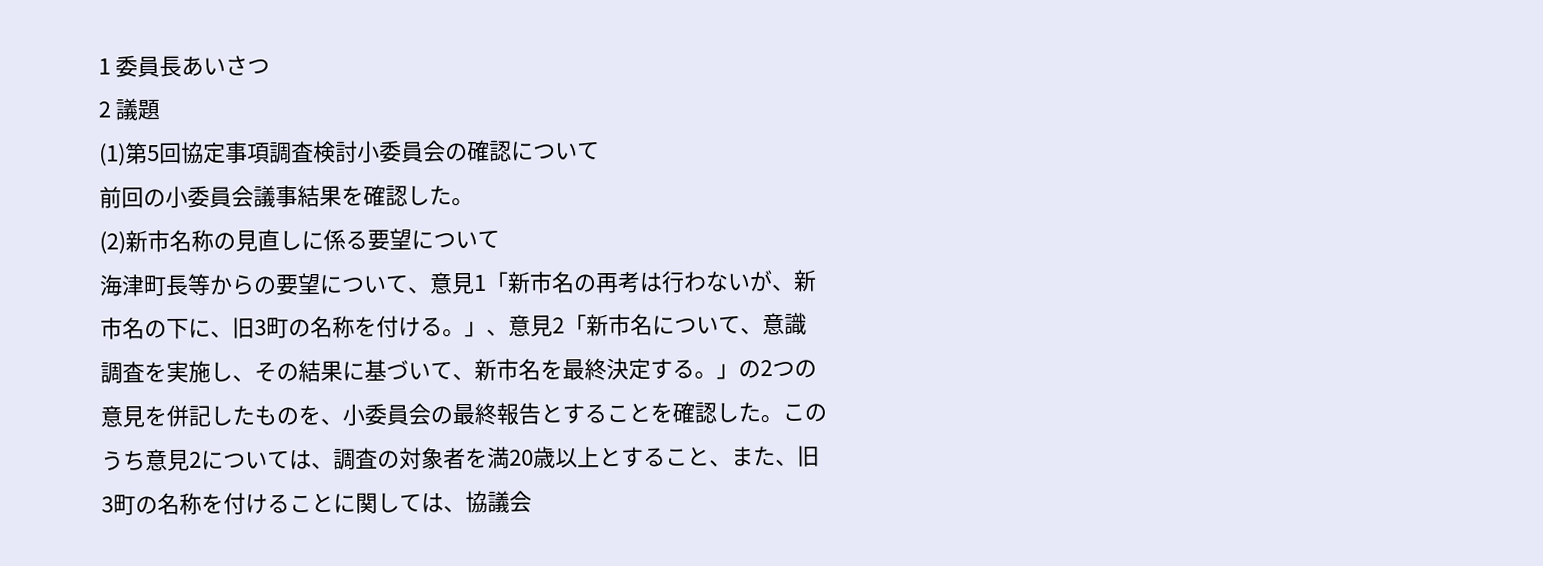1 委員長あいさつ
2 議題
(1)第5回協定事項調査検討小委員会の確認について
前回の小委員会議事結果を確認した。
(2)新市名称の見直しに係る要望について
海津町長等からの要望について、意見1「新市名の再考は行わないが、新市名の下に、旧3町の名称を付ける。」、意見2「新市名について、意識調査を実施し、その結果に基づいて、新市名を最終決定する。」の2つの意見を併記したものを、小委員会の最終報告とすることを確認した。このうち意見2については、調査の対象者を満20歳以上とすること、また、旧3町の名称を付けることに関しては、協議会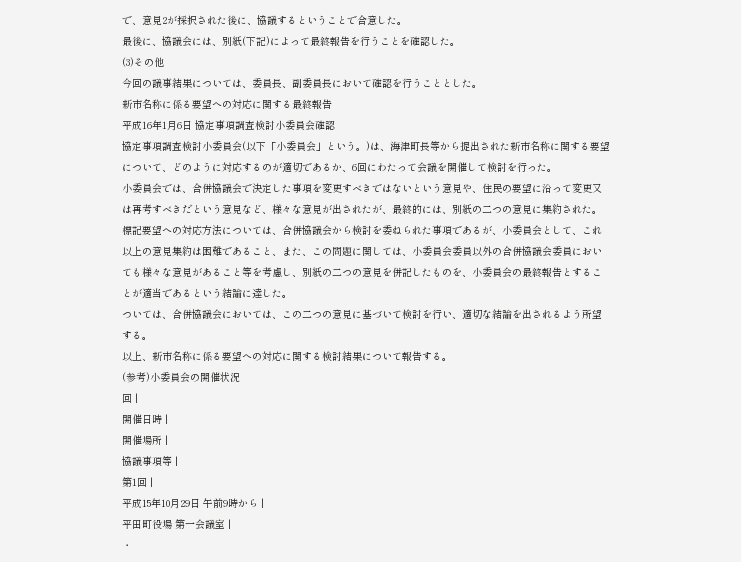で、意見2が採択された後に、協議するということで合意した。
最後に、協議会には、別紙(下記)によって最終報告を行うことを確認した。
(3)その他
今回の議事結果については、委員長、副委員長において確認を行うこととした。
新市名称に係る要望への対応に関する最終報告
平成16年1月6日 協定事項調査検討小委員会確認
協定事項調査検討小委員会(以下「小委員会」という。)は、海津町長等から提出された新市名称に関する要望について、どのように対応するのが適切であるか、6回にわたって会議を開催して検討を行った。
小委員会では、合併協議会で決定した事項を変更すべきではないという意見や、住民の要望に沿って変更又は再考すべきだという意見など、様々な意見が出されたが、最終的には、別紙の二つの意見に集約された。
標記要望への対応方法については、合併協議会から検討を委ねられた事項であるが、小委員会として、これ以上の意見集約は困難であること、また、この問題に関しては、小委員会委員以外の合併協議会委員においても様々な意見があること等を考慮し、別紙の二つの意見を併記したものを、小委員会の最終報告とすることが適当であるという結論に達した。
ついては、合併協議会においては、この二つの意見に基づいて検討を行い、適切な結論を出されるよう所望する。
以上、新市名称に係る要望への対応に関する検討結果について報告する。
(参考)小委員会の開催状況
回 |
開催日時 |
開催場所 |
協議事項等 |
第1回 |
平成15年10月29日 午前9時から |
平田町役場 第一会議室 |
・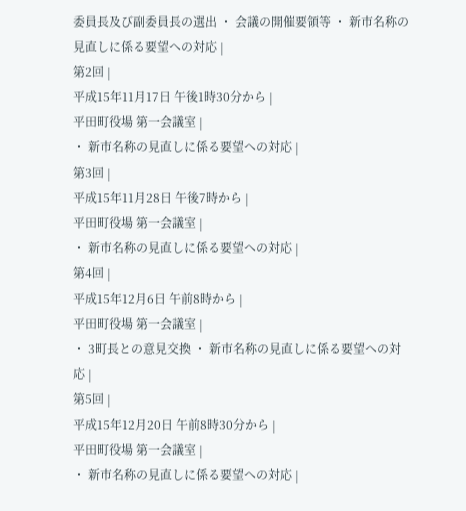委員長及び副委員長の選出 ・ 会議の開催要領等 ・ 新市名称の見直しに係る要望への対応 |
第2回 |
平成15年11月17日 午後1時30分から |
平田町役場 第一会議室 |
・ 新市名称の見直しに係る要望への対応 |
第3回 |
平成15年11月28日 午後7時から |
平田町役場 第一会議室 |
・ 新市名称の見直しに係る要望への対応 |
第4回 |
平成15年12月6日 午前8時から |
平田町役場 第一会議室 |
・ 3町長との意見交換 ・ 新市名称の見直しに係る要望への対応 |
第5回 |
平成15年12月20日 午前8時30分から |
平田町役場 第一会議室 |
・ 新市名称の見直しに係る要望への対応 |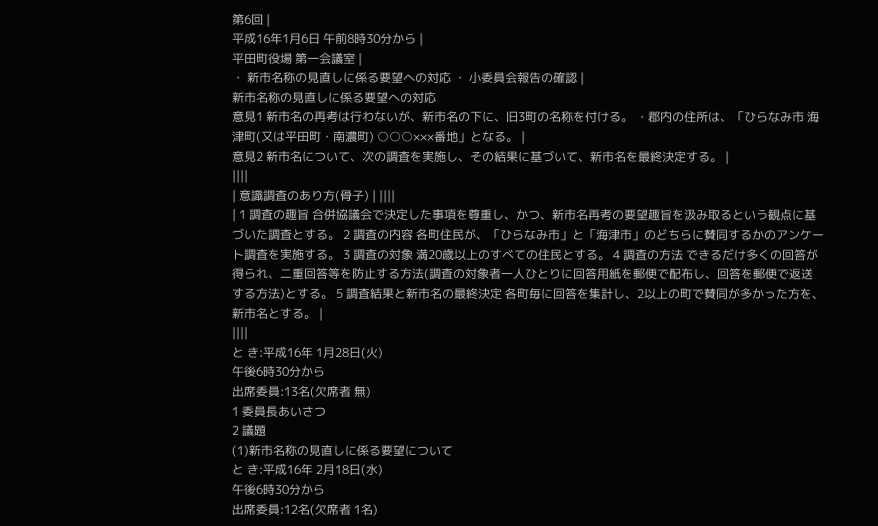第6回 |
平成16年1月6日 午前8時30分から |
平田町役場 第一会議室 |
・ 新市名称の見直しに係る要望への対応 ・ 小委員会報告の確認 |
新市名称の見直しに係る要望への対応
意見1 新市名の再考は行わないが、新市名の下に、旧3町の名称を付ける。 ・郡内の住所は、「ひらなみ市 海津町(又は平田町・南濃町) ○○○×××番地」となる。 |
意見2 新市名について、次の調査を実施し、その結果に基づいて、新市名を最終決定する。 |
||||
| 意識調査のあり方(骨子) | ||||
| 1 調査の趣旨 合併協議会で決定した事項を尊重し、かつ、新市名再考の要望趣旨を汲み取るという観点に基づいた調査とする。 2 調査の内容 各町住民が、「ひらなみ市」と「海津市」のどちらに賛同するかのアンケート調査を実施する。 3 調査の対象 満20歳以上のすべての住民とする。 4 調査の方法 できるだけ多くの回答が得られ、二重回答等を防止する方法(調査の対象者一人ひとりに回答用紙を郵便で配布し、回答を郵便で返送する方法)とする。 5 調査結果と新市名の最終決定 各町毎に回答を集計し、2以上の町で賛同が多かった方を、新市名とする。 |
||||
と き:平成16年 1月28日(火)
午後6時30分から
出席委員:13名(欠席者 無)
1 委員長あいさつ
2 議題
(1)新市名称の見直しに係る要望について
と き:平成16年 2月18日(水)
午後6時30分から
出席委員:12名(欠席者 1名)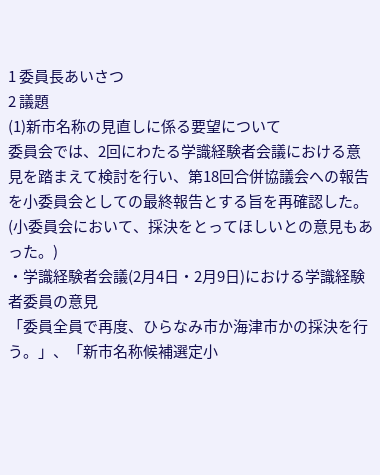1 委員長あいさつ
2 議題
(1)新市名称の見直しに係る要望について
委員会では、2回にわたる学識経験者会議における意見を踏まえて検討を行い、第18回合併協議会への報告を小委員会としての最終報告とする旨を再確認した。(小委員会において、採決をとってほしいとの意見もあった。)
・学識経験者会議(2月4日・2月9日)における学識経験者委員の意見
「委員全員で再度、ひらなみ市か海津市かの採決を行う。」、「新市名称候補選定小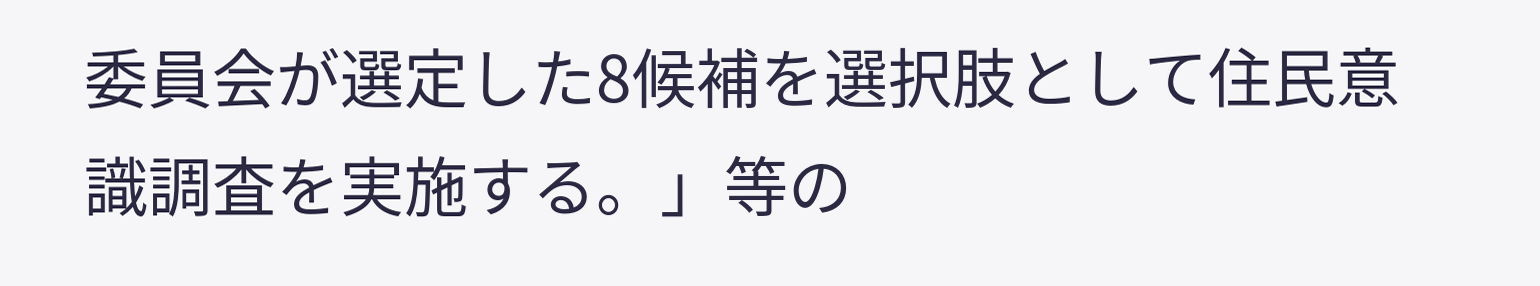委員会が選定した8候補を選択肢として住民意識調査を実施する。」等の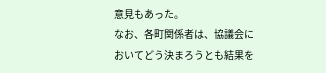意見もあった。
なお、各町関係者は、協議会においてどう決まろうとも結果を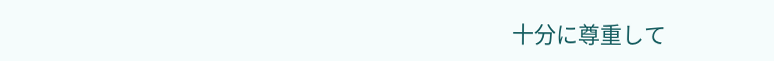十分に尊重して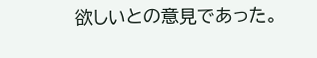欲しいとの意見であった。